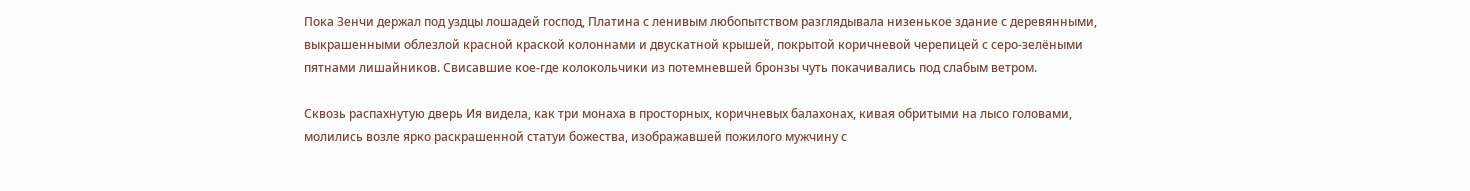Пока Зенчи держал под уздцы лошадей господ, Платина с ленивым любопытством разглядывала низенькое здание с деревянными, выкрашенными облезлой красной краской колоннами и двускатной крышей, покрытой коричневой черепицей с серо-зелёными пятнами лишайников. Свисавшие кое-где колокольчики из потемневшей бронзы чуть покачивались под слабым ветром.

Сквозь распахнутую дверь Ия видела, как три монаха в просторных, коричневых балахонах, кивая обритыми на лысо головами, молились возле ярко раскрашенной статуи божества, изображавшей пожилого мужчину с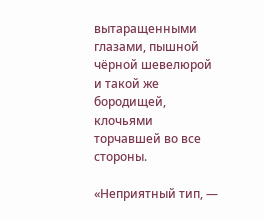вытаращенными глазами, пышной чёрной шевелюрой и такой же бородищей, клочьями торчавшей во все стороны.

«Неприятный тип, —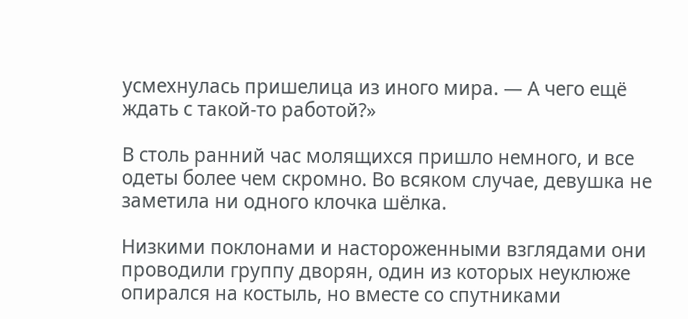усмехнулась пришелица из иного мира. — А чего ещё ждать с такой-то работой?»

В столь ранний час молящихся пришло немного, и все одеты более чем скромно. Во всяком случае, девушка не заметила ни одного клочка шёлка.

Низкими поклонами и настороженными взглядами они проводили группу дворян, один из которых неуклюже опирался на костыль, но вместе со спутниками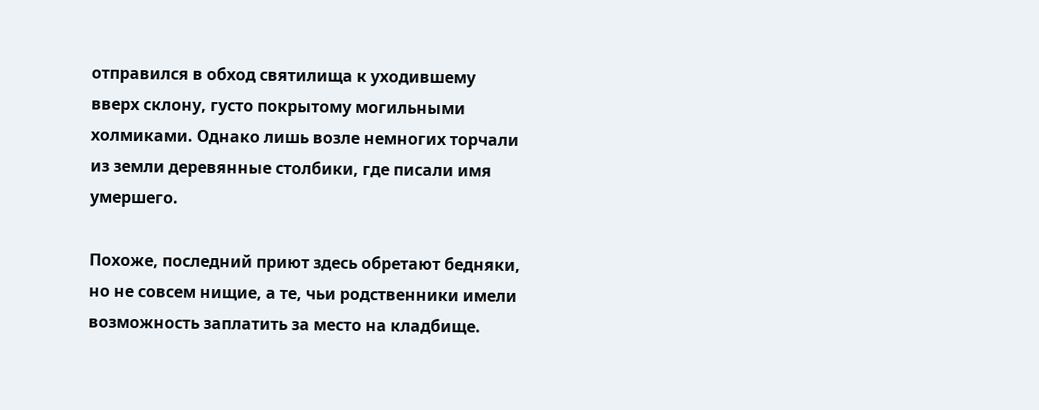отправился в обход святилища к уходившему вверх склону, густо покрытому могильными холмиками. Однако лишь возле немногих торчали из земли деревянные столбики, где писали имя умершего.

Похоже, последний приют здесь обретают бедняки, но не совсем нищие, а те, чьи родственники имели возможность заплатить за место на кладбище.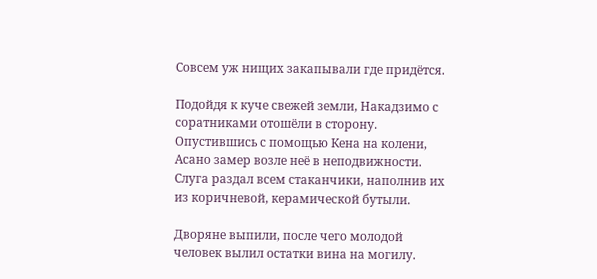Совсем уж нищих закапывали где придётся.

Подойдя к куче свежей земли, Накадзимо с соратниками отошёли в сторону. Опустившись с помощью Кена на колени, Асано замер возле неё в неподвижности. Слуга раздал всем стаканчики, наполнив их из коричневой, керамической бутыли.

Дворяне выпили, после чего молодой человек вылил остатки вина на могилу.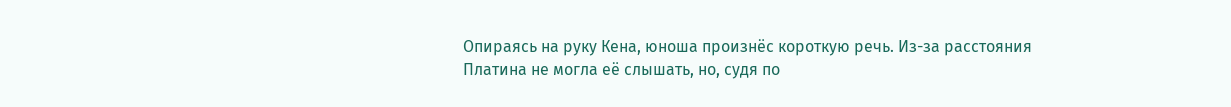Опираясь на руку Кена, юноша произнёс короткую речь. Из-за расстояния Платина не могла её слышать, но, судя по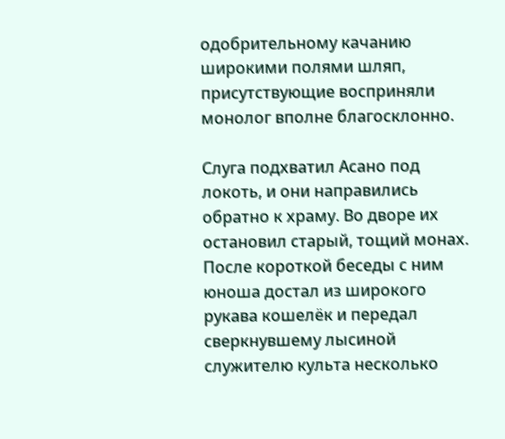одобрительному качанию широкими полями шляп, присутствующие восприняли монолог вполне благосклонно.

Слуга подхватил Асано под локоть, и они направились обратно к храму. Во дворе их остановил старый, тощий монах. После короткой беседы с ним юноша достал из широкого рукава кошелёк и передал сверкнувшему лысиной служителю культа несколько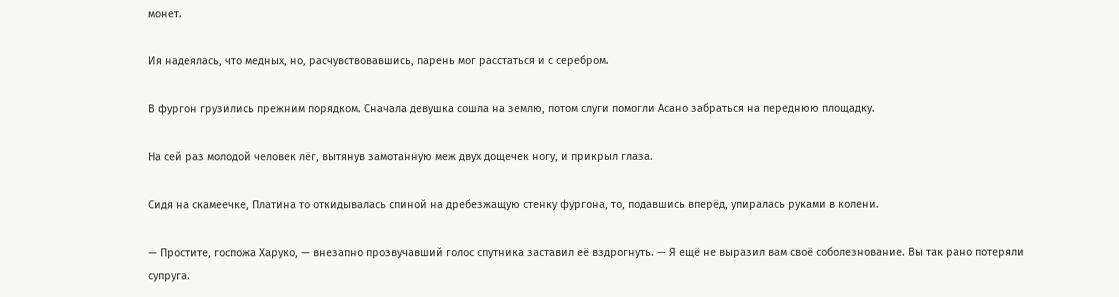монет.

Ия надеялась, что медных, но, расчувствовавшись, парень мог расстаться и с серебром.

В фургон грузились прежним порядком. Сначала девушка сошла на землю, потом слуги помогли Асано забраться на переднюю площадку.

На сей раз молодой человек лёг, вытянув замотанную меж двух дощечек ногу, и прикрыл глаза.

Сидя на скамеечке, Платина то откидывалась спиной на дребезжащую стенку фургона, то, подавшись вперёд, упиралась руками в колени.

— Простите, госпожа Харуко, — внезапно прозвучавший голос спутника заставил её вздрогнуть. — Я ещё не выразил вам своё соболезнование. Вы так рано потеряли супруга.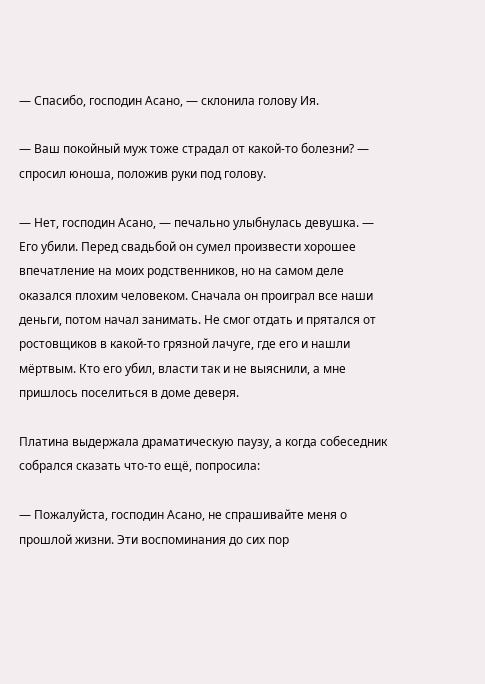— Спасибо, господин Асано, — склонила голову Ия.

— Ваш покойный муж тоже страдал от какой-то болезни? — спросил юноша, положив руки под голову.

— Нет, господин Асано, — печально улыбнулась девушка. — Его убили. Перед свадьбой он сумел произвести хорошее впечатление на моих родственников, но на самом деле оказался плохим человеком. Сначала он проиграл все наши деньги, потом начал занимать. Не смог отдать и прятался от ростовщиков в какой-то грязной лачуге, где его и нашли мёртвым. Кто его убил, власти так и не выяснили, а мне пришлось поселиться в доме деверя.

Платина выдержала драматическую паузу, а когда собеседник собрался сказать что-то ещё, попросила:

— Пожалуйста, господин Асано, не спрашивайте меня о прошлой жизни. Эти воспоминания до сих пор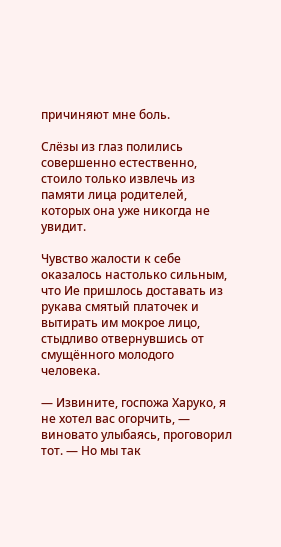причиняют мне боль.

Слёзы из глаз полились совершенно естественно, стоило только извлечь из памяти лица родителей, которых она уже никогда не увидит.

Чувство жалости к себе оказалось настолько сильным, что Ие пришлось доставать из рукава смятый платочек и вытирать им мокрое лицо, стыдливо отвернувшись от смущённого молодого человека.

— Извините, госпожа Харуко, я не хотел вас огорчить, — виновато улыбаясь, проговорил тот. — Но мы так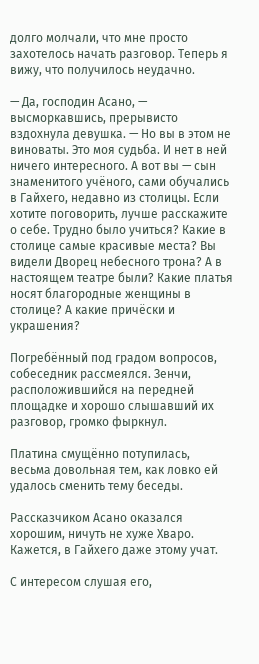долго молчали, что мне просто захотелось начать разговор. Теперь я вижу, что получилось неудачно.

— Да, господин Асано, — высморкавшись, прерывисто вздохнула девушка. — Но вы в этом не виноваты. Это моя судьба. И нет в ней ничего интересного. А вот вы — сын знаменитого учёного, сами обучались в Гайхего, недавно из столицы. Если хотите поговорить, лучше расскажите о себе. Трудно было учиться? Какие в столице самые красивые места? Вы видели Дворец небесного трона? А в настоящем театре были? Какие платья носят благородные женщины в столице? А какие причёски и украшения?

Погребённый под градом вопросов, собеседник рассмеялся. Зенчи, расположившийся на передней площадке и хорошо слышавший их разговор, громко фыркнул.

Платина смущённо потупилась, весьма довольная тем, как ловко ей удалось сменить тему беседы.

Рассказчиком Асано оказался хорошим, ничуть не хуже Хваро. Кажется, в Гайхего даже этому учат.

С интересом слушая его,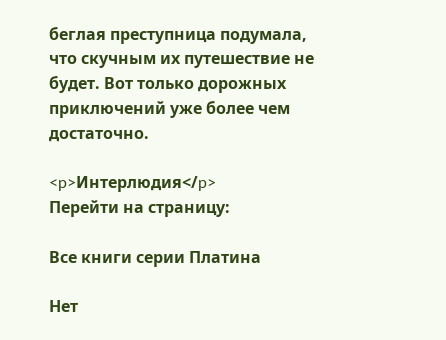беглая преступница подумала, что скучным их путешествие не будет. Вот только дорожных приключений уже более чем достаточно.

<p>Интерлюдия</p>
Перейти на страницу:

Все книги серии Платина

Нет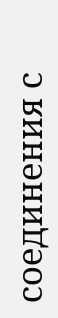соединения с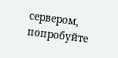сервером, попробуйте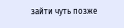зайти чуть позже